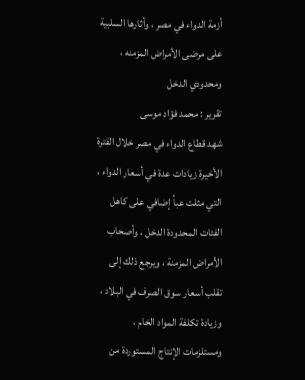أزمة الدواء في مصر ، وأثارها السلبية على مرضى الأمراض المزمنه ، ومحدودي الدخل
تقرير : محمد فؤاد موسى
شهد قطاع الدواء في مصر خلال الفترة الأخيرة زيادات عدة في أسعار الدواء ، التي مثلت عبأ إضافي على كاهل الفئات المحدودة الدخل ، وأصحاب الأمراض المزمنة ، ويرجع ذلك إلى تقلب أسعار سوق الصرف في البلاد ، وزيادة تكلفة المواد الخام ، ومستلزمات الإنتاج المستوردة من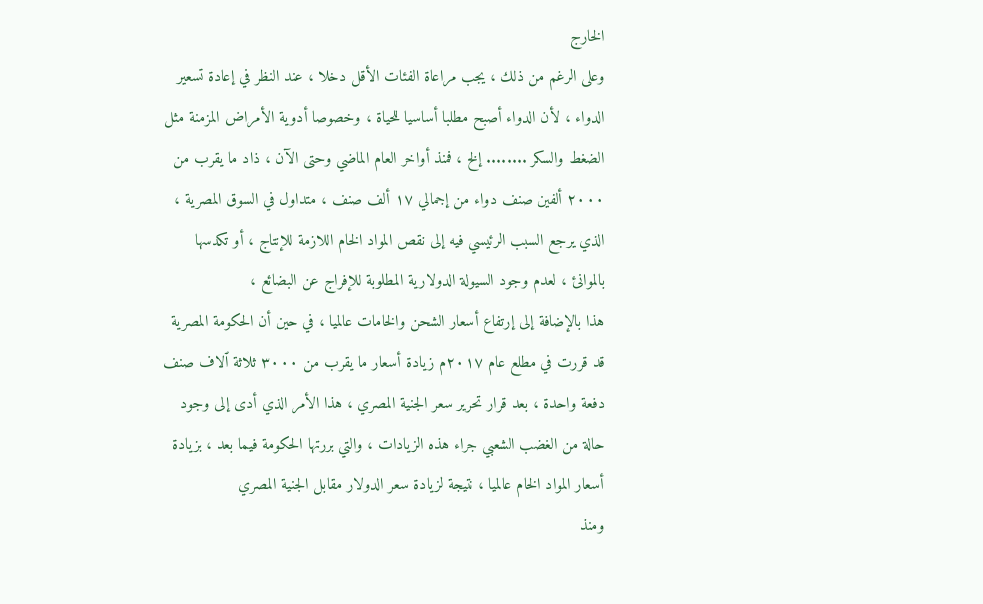الخارج
وعلى الرغم من ذلك ، يجب مراعاة الفئات الأقل دخلا ، عند النظر في إعادة تسعير الدواء ، لأن الدواء أصبح مطلبا أساسيا للحياة ، وخصوصا أدوية الأمراض المزمنة مثل الضغط والسكر ........ إلخ ، فمنذ أواخر العام الماضي وحتى الآن ، ذاد ما يقرب من ٢٠٠٠ ألفين صنف دواء من إجمالي ١٧ ألف صنف ، متداول في السوق المصرية ، الذي يرجع السبب الرئيسي فيه إلى نقص المواد الخام اللازمة للإنتاج ، أو تكدسها بالموانئ ، لعدم وجود السيولة الدولارية المطلوبة للإفراج عن البضائع ،
هذا بالإضافة إلى إرتفاع أسعار الشحن والخامات عالميا ، في حين أن الحكومة المصرية قد قررت في مطلع عام ٢٠١٧م زيادة أسعار ما يقرب من ٣٠٠٠ ثلاثة ٱلاف صنف دفعة واحدة ، بعد قرار تحرير سعر الجنية المصري ، هذا الأمر الذي أدى إلى وجود حالة من الغضب الشعبي جراء هذه الزيادات ، والتي بررتها الحكومة فيما بعد ، بزيادة أسعار المواد الخام عالميا ، نتيجة لزيادة سعر الدولار مقابل الجنية المصري
ومنذ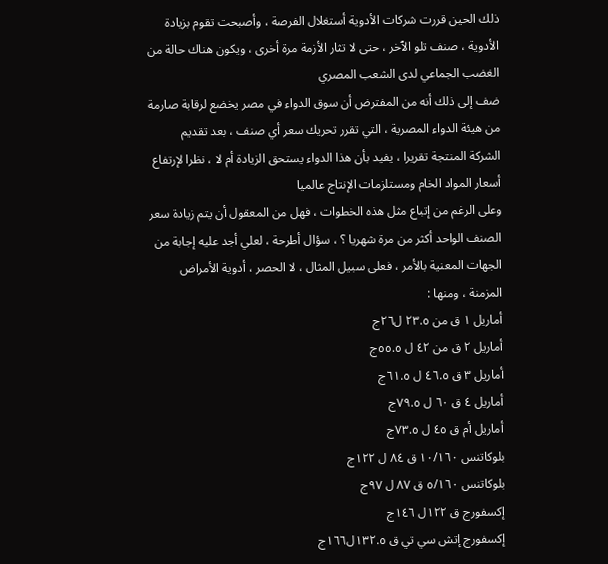ذلك الحين قررت شركات الأدوية أستغلال الفرصة ، وأصبحت تقوم بزيادة الأدوية ، صنف تلو الٱخر ، حتى لا تثار الأزمة مرة أخرى ، ويكون هناك حالة من الغضب الجماعي لدى الشعب المصري
ضف إلى ذلك أنه من المفترض أن سوق الدواء في مصر يخضع لرقابة صارمة من هيئة الدواء المصرية ، التي تقرر تحريك سعر أي صنف ، بعد تقديم الشركة المنتجة تقريرا ، يفيد بأن هذا الدواء يستحق الزيادة أم لا ، نظرا لإرتفاع أسعار المواد الخام ومستلزمات الإنتاج عالميا
وعلى الرغم من إتباع مثل هذه الخطوات ، فهل من المعقول أن يتم زيادة سعر الصنف الواحد أكثر من مرة شهريا ؟ ، سؤال أطرحة ، لعلي أجد عليه إجابة من الجهات المعنية بالأمر ، فعلى سبيل المثال ، لا الحصر ، أدوية الأمراض المزمنة ، ومنها :
أماريل ١ ق من ٢٣.٥ ل٢٦ج
أماريل ٢ ق من ٤٢ ل ٥٥.٥ج
أماريل ٣ ق ٤٦.٥ ل ٦١.٥ج
أماريل ٤ ق ٦٠ ل ٧٩.٥ج
أماريل أم ق ٤٥ ل ٧٣.٥ج
بلوكاتنس ١٠/١٦٠ ق ٨٤ ل ١٢٢ج
بلوكاتنس ٥/١٦٠ ق ٨٧ ل ٩٧ج
إكسفورج ق ١٢٢ل ١٤٦ج
إكسفورج إتش سي تي ق ١٣٢.٥ل١٦٦ج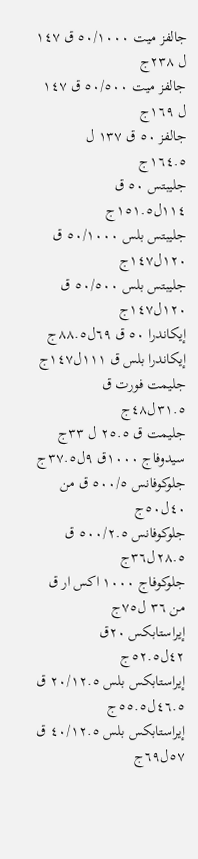جالفز ميت ٥٠/١٠٠٠ ق ١٤٧ ل ٢٣٨ج
جالفز ميت ٥٠/٥٠٠ ق ١٤٧ ل ١٦٩ج
جالفز ٥٠ ق ١٣٧ ل ١٦٤.٥ج
جليبتس ٥٠ ق ١١٤ل١٥١.٥ج
جليبتس بلس ٥٠/١٠٠٠ ق ١٢٠ل١٤٧ج
جليبتس بلس ٥٠/٥٠٠ ق ١٢٠ل١٤٧ج
إيكاندرا ٥٠ ق ٦٩ل٨٨.٥ج
إيكاندرا بلس ق ١١١ل١٤٧ج
جليمت فورت ق ٣١.٥ل٤٨ج
جليمت ق ٢٥.٥ ل ٣٣ج
سيدوفاج ١٠٠٠ق ٩ل٣٧.٥ج
جلوكوفانس ٥٠٠/٥ ق من ٤٠ل٥٠ج
جلوكوفانس ٥٠٠/٢.٥ ق ٢٨.٥ل٣٦ج
جلوكوفاج ١٠٠٠ اكس ار ق من ٣٦ ل٧٥ج
إيراستابكس ٢٠ق ٤٢ل٥٢.٥ج
إيراستابكس بلس ٢٠/١٢.٥ ق ٤٦.٥ل٥٥.٥ج
إيراستابكس بلس ٤٠/١٢.٥ ق ٥٧ل٦٩ج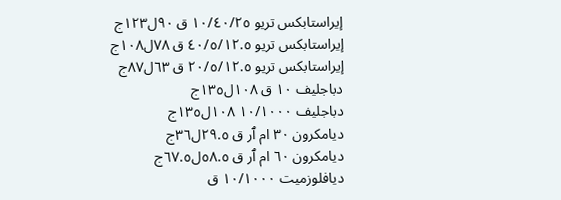إيراستابكس تريو ١٠/٤٠/٢٥ ق ٩٠ل١٢٣ج
إيراستابكس تريو ٤٠/٥/١٢.٥ ق ٧٨ل١٠٨ج
إيراستابكس تريو ٢٠/٥/١٢.٥ ق ٦٣ل٨٧ج
دباجليف ١٠ ق ١٠٨ل١٣٥ج
دباجليف ١٠/١٠٠٠ ١٠٨ل١٣٥ج
ديامكرون ٣٠ ام ٱر ق ٢٩.٥ل٣٦ج
ديامكرون ٦٠ ام ٱر ق ٥٨.٥ل٦٧.٥ج
ديافلوزميت ١٠/١٠٠٠ ق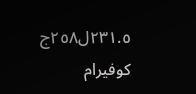٢٣١.٥ل٢٥٨ج
كوفيرام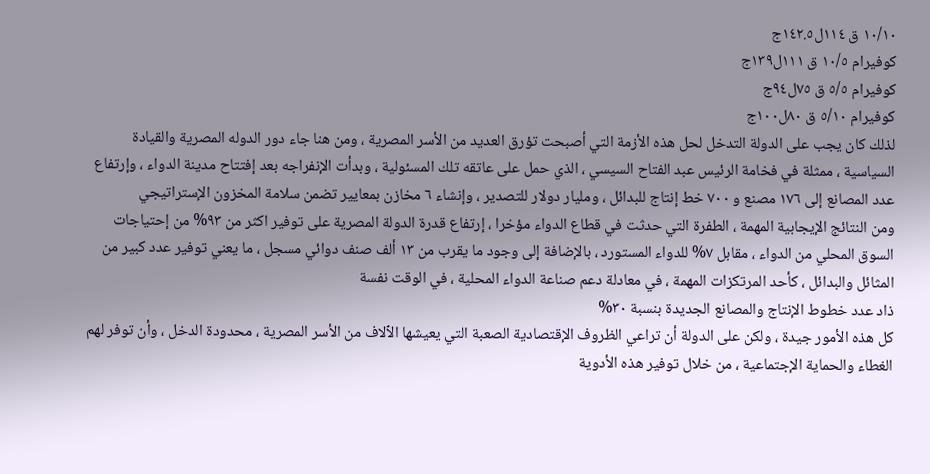١٠/١٠ ق ١١٤ل١٤٢.٥ج
كوفيرام ١٠/٥ ق ١١١ل١٣٩ج
كوفيرام ٥/٥ ق ٧٥ل٩٤ج
كوفيرام ٥/١٠ ق ٨٠ل١٠٠ج
لذلك كان يجب على الدولة التدخل لحل هذه الأزمة التي أصبحت تؤرق العديد من الأسر المصرية ، ومن هنا جاء دور الدوله المصرية والقيادة السياسية ، ممثلة في فخامة الرئيس عبد الفتاح السيسي ، الذي حمل على عاتقه تلك المسئولية ، وبدأت الإنفراجه بعد إفتتاح مدينة الدواء ، وإرتفاع عدد المصانع إلى ١٧٦ مصنع و ٧٠٠ خط إنتاج للبدائل ، ومليار دولار للتصدير ، وإنشاء ٦ مخازن بمعايير تضمن سلامة المخزون الإستراتيجي
ومن النتائج الإيجابية المهمة ، الطفرة التي حدثت في قطاع الدواء مؤخرا ، إرتفاع قدرة الدولة المصرية على توفير اكثر من ٩٣% من إحتياجات السوق المحلي من الدواء ، مقابل ٧% للدواء المستورد ، بالإضافة إلى وجود ما يقرب من ١٣ ألف صنف دوائي مسجل ، ما يعني توفير عدد كبير من المثائل والبدائل ، كأحد المرتكزات المهمة ، في معادلة دعم صناعة الدواء المحلية ، في الوقت نفسة
ذاد عدد خطوط الإنتاج والمصانع الجديدة بنسبة ٣٠%
كل هذه الأمور جيدة ، ولكن على الدولة أن تراعي الظروف الإقتصادية الصعبة التي يعيشها الٱلاف من الأسر المصرية ، محدودة الدخل ، وأن توفر لهم الغطاء والحماية الإجتماعية ، من خلال توفير هذه الأدوية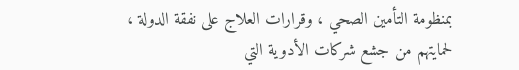بمنظومة التأمين الصحي ، وقرارات العلاج على نفقة الدولة ، لحمايتهم من جشع شركات الأدوية التي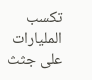تكسب المليارات على جثث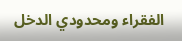الفقراء ومحدودي الدخل